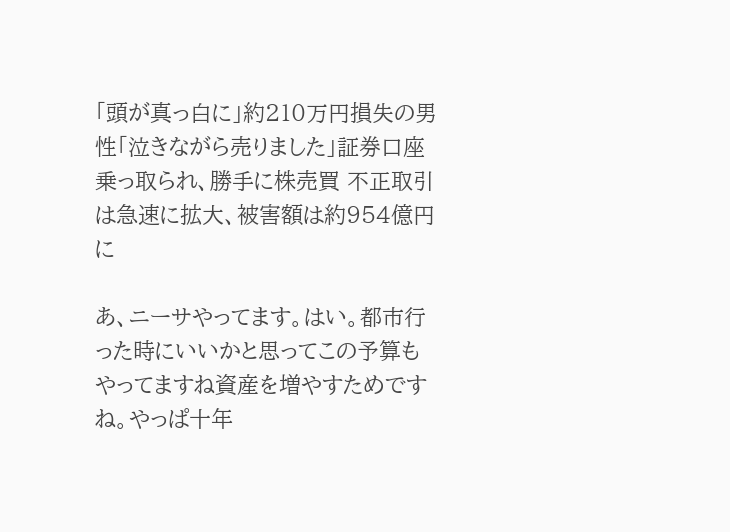「頭が真っ白に」約210万円損失の男性「泣きながら売りました」証券口座乗っ取られ、勝手に株売買 不正取引は急速に拡大、被害額は約954億円に

あ、ニーサやってます。はい。都市行った時にいいかと思ってこの予算もやってますね資産を増やすためですね。やっぱ十年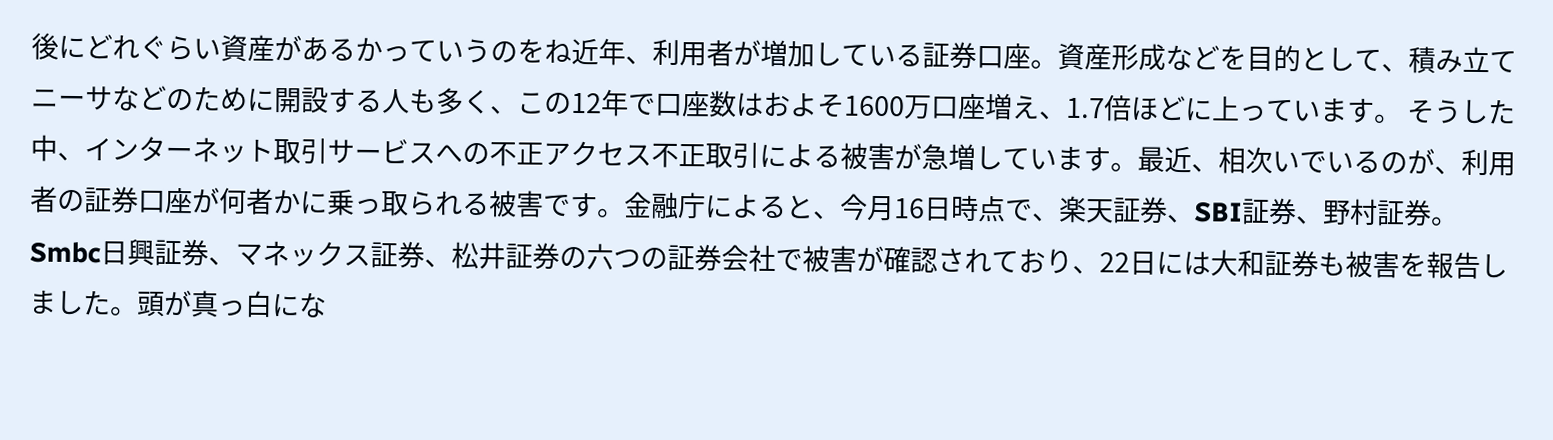後にどれぐらい資産があるかっていうのをね近年、利用者が増加している証券口座。資産形成などを目的として、積み立てニーサなどのために開設する人も多く、この12年で口座数はおよそ1600万口座増え、1.7倍ほどに上っています。 そうした中、インターネット取引サービスへの不正アクセス不正取引による被害が急増しています。最近、相次いでいるのが、利用者の証券口座が何者かに乗っ取られる被害です。金融庁によると、今月16日時点で、楽天証券、SBI証券、野村証券。 Smbc日興証券、マネックス証券、松井証券の六つの証券会社で被害が確認されており、22日には大和証券も被害を報告しました。頭が真っ白にな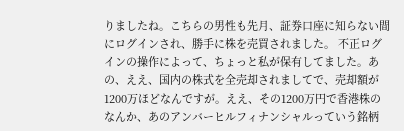りましたね。こちらの男性も先月、証券口座に知らない間にログインされ、勝手に株を売買されました。 不正ログインの操作によって、ちょっと私が保有してました。あの、ええ、国内の株式を全売却されましてで、売却額が1200万ほどなんですが。ええ、その1200万円で香港株のなんか、あのアンバーヒルフィナンシャルっていう銘柄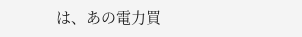は、あの電力買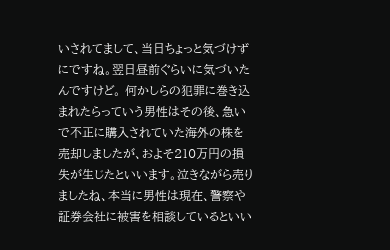いされてまして、当日ちょっと気づけずにですね。翌日昼前ぐらいに気づいたんですけど。 何かしらの犯罪に巻き込まれたらっていう男性はその後、急いで不正に購入されていた海外の株を売却しましたが、およそ210万円の損失が生じたといいます。泣きながら売りましたね、本当に男性は現在、警察や証券会社に被害を相談しているといい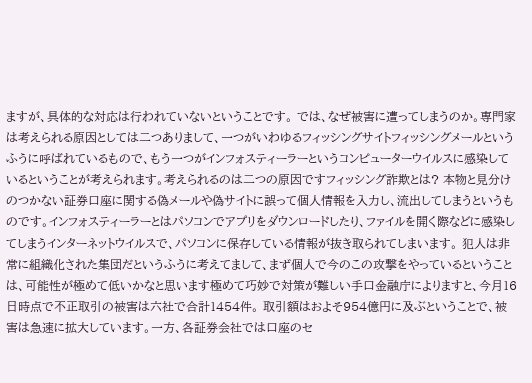ますが、具体的な対応は行われていないということです。 では、なぜ被害に遭ってしまうのか。専門家は考えられる原因としては二つありまして、一つがいわゆるフィッシングサイトフィッシングメールというふうに呼ばれているもので、もう一つがインフォスティーラーというコンピューターウイルスに感染しているということが考えられます。考えられるのは二つの原因ですフィッシング詐欺とは? 本物と見分けのつかない証券口座に関する偽メールや偽サイトに誤って個人情報を入力し、流出してしまうというものです。インフォスティーラーとはパソコンでアプリをダウンロードしたり、ファイルを開く際などに感染してしまうインターネットウイルスで、パソコンに保存している情報が抜き取られてしまいます。 犯人は非常に組織化された集団だというふうに考えてまして、まず個人で今のこの攻撃をやっているということは、可能性が極めて低いかなと思います極めて巧妙で対策が難しい手口金融庁によりますと、今月16日時点で不正取引の被害は六社で合計1454件。 取引額はおよそ954億円に及ぶということで、被害は急速に拡大しています。一方、各証券会社では口座のセ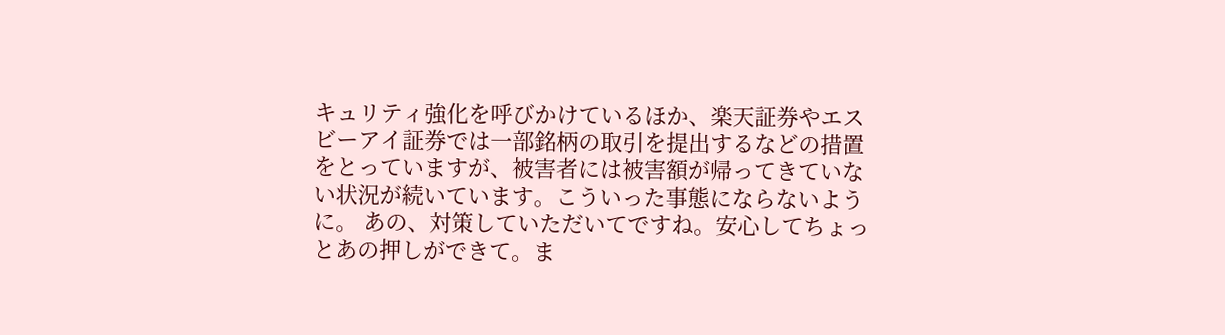キュリティ強化を呼びかけているほか、楽天証券やエスビーアイ証券では一部銘柄の取引を提出するなどの措置をとっていますが、被害者には被害額が帰ってきていない状況が続いています。こういった事態にならないように。 あの、対策していただいてですね。安心してちょっとあの押しができて。ま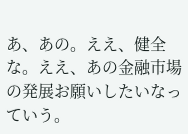あ、あの。ええ、健全な。ええ、あの金融市場の発展お願いしたいなっていう。